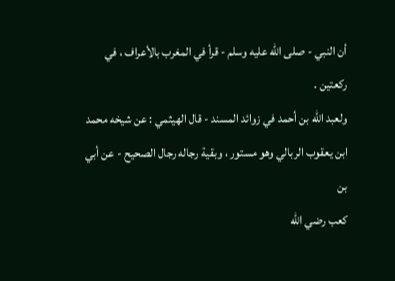أن النبي - صلى الله عليه وسلم - قرأ في المغرب بالأعراف ، في ركعتين .
ولعبد الله بن أحمد في زوائد المسند - قال الهيثمي : عن شيخه محمد
ابن يعقوب الربالي وهو مستور ، وبقية رجاله رجال الصحيح - عن أبي بن
كعب رضي الله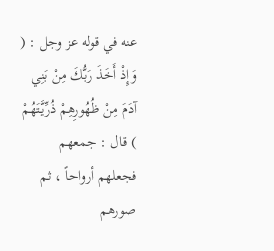عنه في قوله عز وجل : ( وَإِذْ أَخَذَ رَبُّكَ مِنْ بَنِي آدَمَ مِنْ ظُهُورِهِمْ ذُرِّيَّتَهُمْ ) قال : جمعهم فجعلهم أرواحاً ، ثم صورهم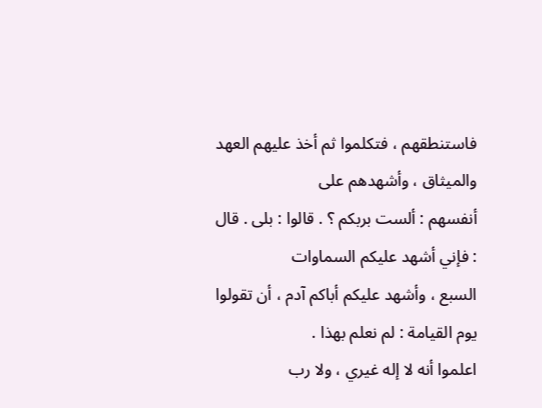فاستنطقهم ، فتكلموا ثم أخذ عليهم العهد والميثاق ، وأشهدهم على
أنفسهم : ألست بربكم ؟ . قالوا : بلى . قال : فإني أشهد عليكم السماوات
السبع ، وأشهد عليكم أباكم آدم ، أن تقولوا يوم القيامة : لم نعلم بهذا .
اعلموا أنه لا إله غيري ، ولا رب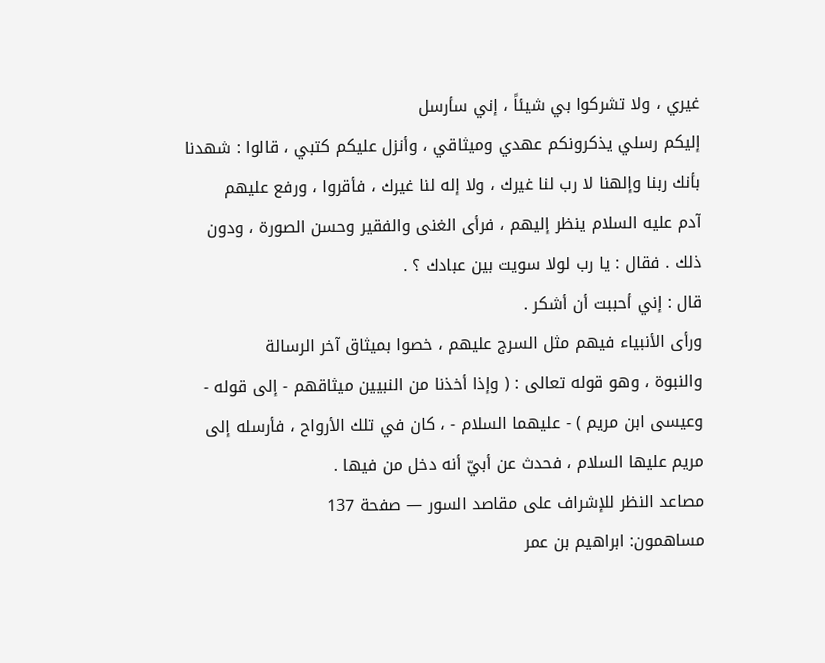غيري ، ولا تشركوا بي شيئاً ، إني سأرسل
إليكم رسلي يذكرونكم عهدي وميثاقي ، وأنزل عليكم كتبي ، قالوا : شهدنا
بأنك ربنا وإلهنا لا رب لنا غيرك ، ولا إله لنا غيرك ، فأقروا ، ورفع عليهم
آدم عليه السلام ينظر إليهم ، فرأى الغنى والفقير وحسن الصورة ، ودون
ذلك . فقال : يا رب لولا سويت بين عبادك ؟ .
قال : إني أحببت أن أشكر .
ورأى الأنبياء فيهم مثل السرج عليهم ، خصوا بميثاق آخر الرسالة
والنبوة ، وهو قوله تعالى : ( وإذا أخذنا من النبيين ميثاقهم - إلى قوله -
وعيسى ابن مريم ) - عليهما السلام - ، كان في تلك الأرواح ، فأرسله إلى
مريم عليها السلام ، فحدث عن أبيّ أنه دخل من فيها .
مصاعد النظر للإشراف على مقاصد السور — صفحة 137
مساهمون: ابراهيم بن عمر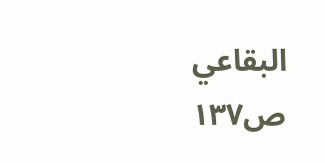البقاعي
ص١٣٧